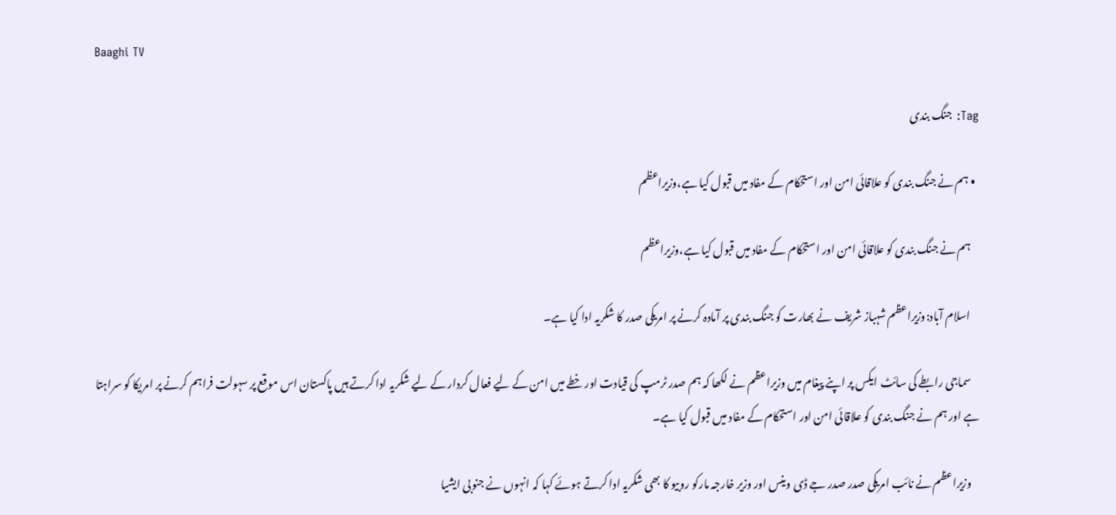Baaghi TV

Tag: جنگ بندی

  • ہم نے جنگ بندی کو علاقائی امن اور استحکام کے مفاد میں قبول کیا ہے،وزیراعظم

    ہم نے جنگ بندی کو علاقائی امن اور استحکام کے مفاد میں قبول کیا ہے،وزیراعظم

    اسلام آباد:وزیراعظم شہباز شریف نے بھارت کو جنگ بندی پر آمادہ کرنے پر امریکی صدر کا شکریہ ادا کیا ہے۔

    سماجی رابطے کی سائٹ ایکس پر اپنے پیغام میں وزیراعظم نے لکھا کہ ہم صدر ٹرمپ کی قیادت اور خطے میں امن کے لیے فعال کردار کے لیے شکریہ ادا کرتے ہیں پاکستان اس موقع پر سہولت فراہم کرنے پر امریکا کو سراہتا ہے اور ہم نے جنگ بندی کو علاقائی امن اور استحکام کے مفاد میں قبول کیا ہے۔

    وزیراعظم نے نائب امریکی صدر صدر جے ڈی وینس اور وزیر خارجہ مارکو روبیو کا بھی شکریہ ادا کرتے ہوئے کہا کہ انہوں نے جنوبی ایشیا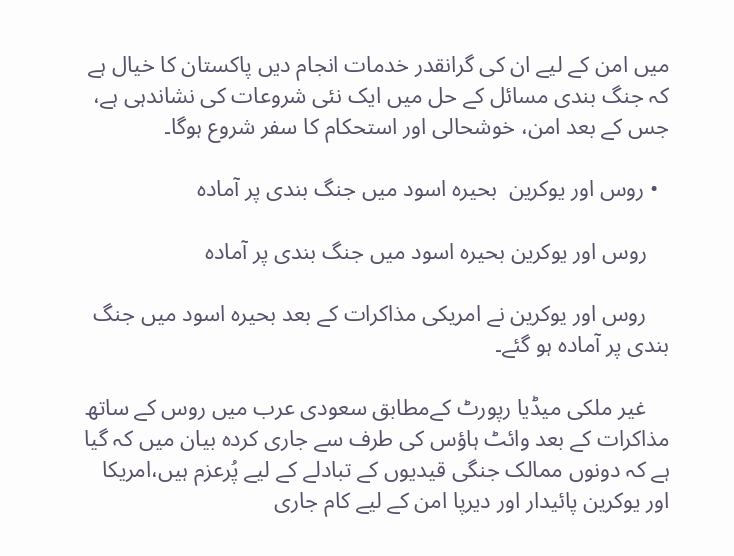میں امن کے لیے ان کی گرانقدر خدمات انجام دیں پاکستان کا خیال ہے کہ جنگ بندی مسائل کے حل میں ایک نئی شروعات کی نشاندہی ہے، جس کے بعد امن، خوشحالی اور استحکام کا سفر شروع ہوگا۔

  • روس اور یوکرین  بحیرہ اسود میں جنگ بندی پر آمادہ

    روس اور یوکرین بحیرہ اسود میں جنگ بندی پر آمادہ

    روس اور یوکرین نے امریکی مذاکرات کے بعد بحیرہ اسود میں جنگ بندی پر آمادہ ہو گئے۔

    غیر ملکی میڈیا رپورٹ کےمطابق سعودی عرب میں روس کے ساتھ مذاکرات کے بعد وائٹ ہاؤس کی طرف سے جاری کردہ بیان میں کہ گیا ہے کہ دونوں ممالک جنگی قیدیوں کے تبادلے کے لیے پُرعزم ہیں،امریکا اور یوکرین پائیدار اور دیرپا امن کے لیے کام جاری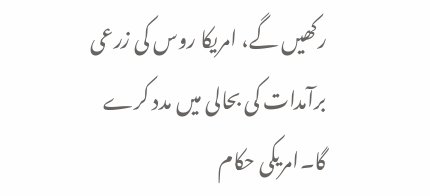رکھیں گے، امریکا روس کی زرعی برآمدات کی بحالی میں مدد کرے گا۔امریکی حکام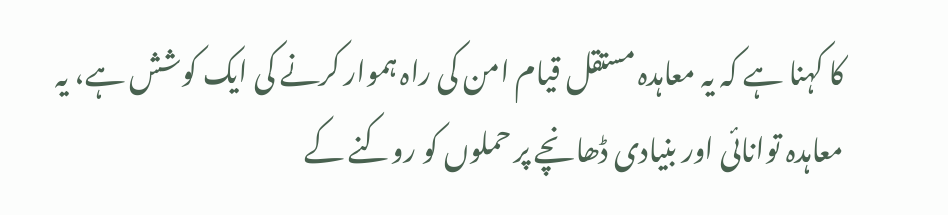کا کہنا ہے کہ یہ معاہدہ مستقل قیام امن کی راہ ہموار کرنے کی ایک کوشش ہے، یہ معاہدہ توانائی اور بنیادی ڈھانچے پر حملوں کو روکنے کے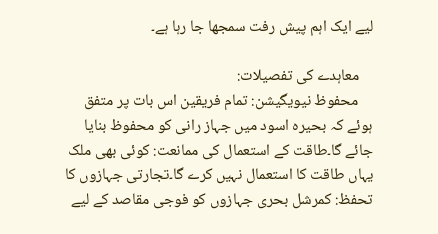لیے ایک اہم پیش رفت سمجھا جا رہا ہے۔

    معاہدے کی تفصیلات:
    محفوظ نیویگیشن: تمام فریقین اس بات پر متفق ہوئے کہ بحیرہ اسود میں جہاز رانی کو محفوظ بنایا جائے گا۔طاقت کے استعمال کی ممانعت: کوئی بھی ملک یہاں طاقت کا استعمال نہیں کرے گا۔تجارتی جہازوں کا تحفظ: کمرشل بحری جہازوں کو فوجی مقاصد کے لیے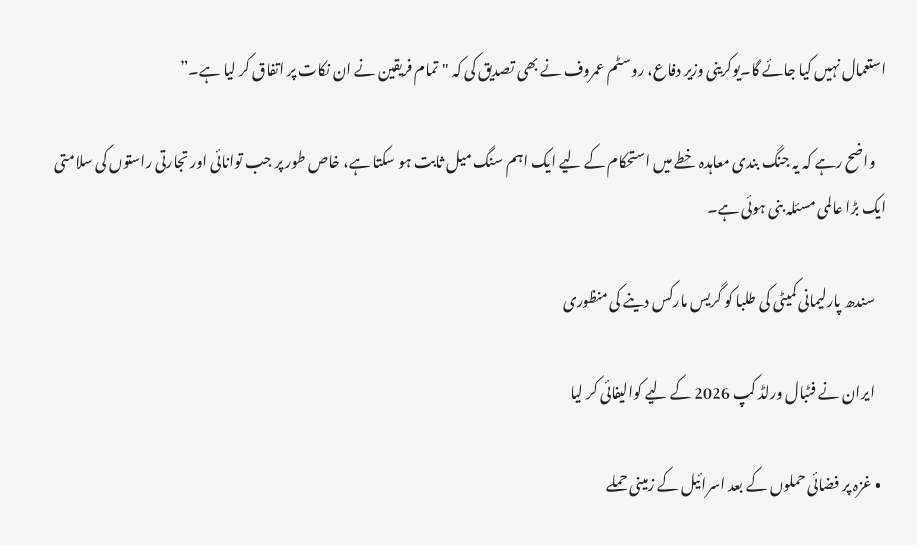استعمال نہیں کیا جائے گا۔یوکرینی وزیر دفاع، روسٹم عمروف نے بھی تصدیق کی کہ "تمام فریقین نے ان نکات پر اتفاق کر لیا ہے۔”

    واضح رہے کہ یہ جنگ بندی معاہدہ خطے میں استحکام کے لیے ایک اہم سنگ میل ثابت ہو سکتا ہے، خاص طور پر جب توانائی اور تجارتی راستوں کی سلامتی ایک بڑا عالمی مسئلہ بنی ہوئی ہے۔

    سندھ پارلیمانی کمیٹی کی طلبا کو گریس مارکس دینے کی منظوری

    ایران نے فٹبال ورلڈ کپ 2026 کے لیے کوالیفائی کر لیا

  • غزہ پر فضائی حملوں کے بعد اسرائیل کے زمینی حملے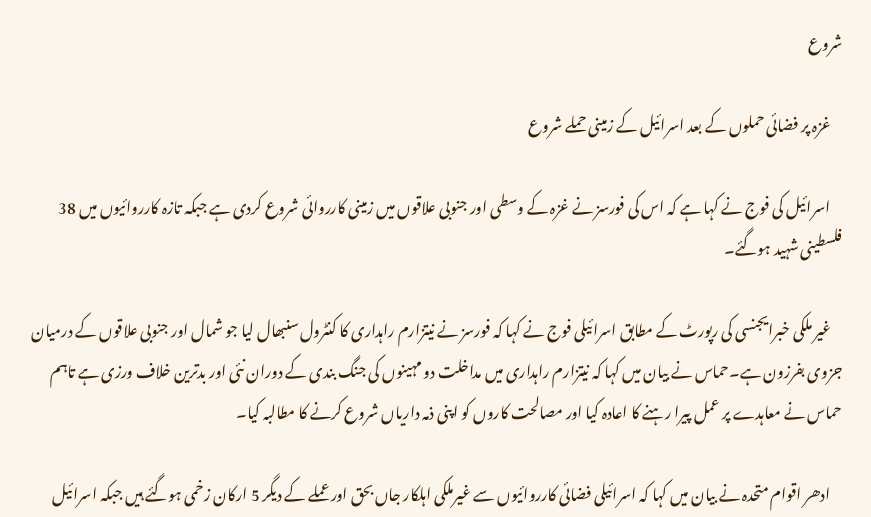شروع

    غزہ پر فضائی حملوں کے بعد اسرائیل کے زمینی حملے شروع

    اسرائیل کی فوج نے کہا ہے کہ اس کی فورسز نے غزہ کے وسطی اور جنوبی علاقوں میں زمینی کارروائی شروع کردی ہے جبکہ تازہ کارروائیوں میں 38 فلسطینی شہید ہوگئے۔

    غیر ملکی خبرایجنسی کی رپورٹ کے مطابق اسرائیلی فوج نے کہا کہ فورسز نے نیتزارم راہداری کا کنٹرول سنبھال لیا جو شمال اور جنوبی علاقوں کے درمیان جزوی بفرزون ہے۔حماس نے بیان میں کہا کہ نیتزارم راہداری میں مداخلت دو مہینوں کی جنگ بندی کے دوران نئی اور بدترین خلاف ورزی ہے تاہم حماس نے معاہدے پر عمل پیرا رہنے کا اعادہ کیا اور مصالحت کاروں کو اپنی ذمہ داریاں شروع کرنے کا مطالبہ کیا۔

    ادھر اقوام متحدہ نے بیان میں کہا کہ اسرائیلی فضائی کارروائیوں سے غیرملکی اہلکار جاں بحق اور عملے کے دیگر 5 ارکان زخمی ہوگئے ہیں جبکہ اسرائیل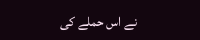نے اس حملے کی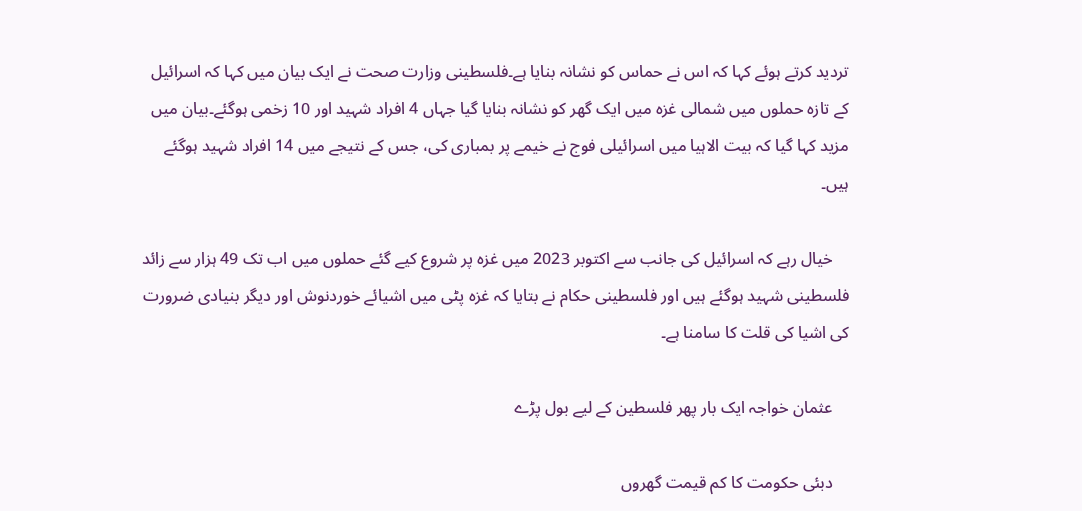تردید کرتے ہوئے کہا کہ اس نے حماس کو نشانہ بنایا ہے۔فلسطینی وزارت صحت نے ایک بیان میں کہا کہ اسرائیل کے تازہ حملوں میں شمالی غزہ میں ایک گھر کو نشانہ بنایا گیا جہاں 4 افراد شہید اور 10 زخمی ہوگئے۔بیان میں مزید کہا گیا کہ بیت الاہیا میں اسرائیلی فوج نے خیمے پر بمباری کی، جس کے نتیجے میں 14 افراد شہید ہوگئے ہیں۔

    خیال رہے کہ اسرائیل کی جانب سے اکتوبر 2023 میں غزہ پر شروع کیے گئے حملوں میں اب تک 49 ہزار سے زائد فلسطینی شہید ہوگئے ہیں اور فلسطینی حکام نے بتایا کہ غزہ پٹی میں اشیائے خوردنوش اور دیگر بنیادی ضرورت کی اشیا کی قلت کا سامنا ہے۔

    عثمان خواجہ ایک بار پھر فلسطین کے لیے بول پڑے

    دبئی حکومت کا کم قیمت گھروں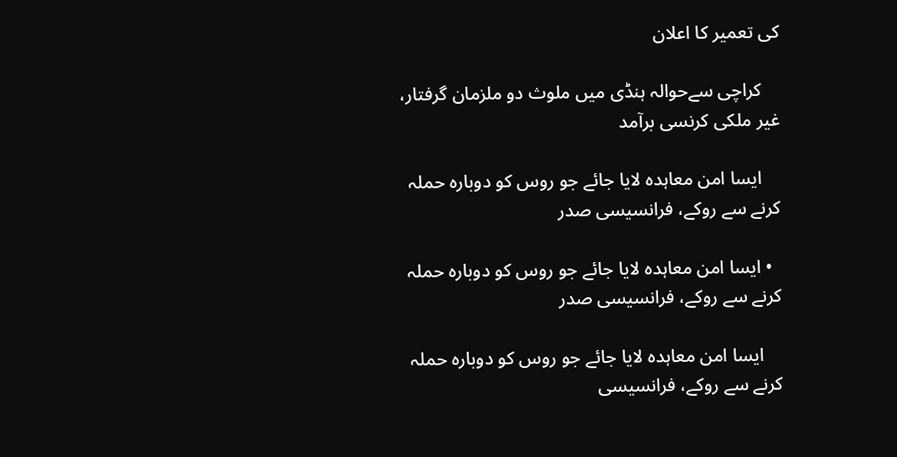کی تعمیر کا اعلان

    کراچی سےحوالہ ہنڈی میں ملوث دو ملزمان گرفتار، غیر ملکی کرنسی برآمد

    ایسا امن معاہدہ لایا جائے جو روس کو دوبارہ حملہ کرنے سے روکے، فرانسیسی صدر

  • ایسا امن معاہدہ لایا جائے جو روس کو دوبارہ حملہ کرنے سے روکے، فرانسیسی صدر

    ایسا امن معاہدہ لایا جائے جو روس کو دوبارہ حملہ کرنے سے روکے، فرانسیسی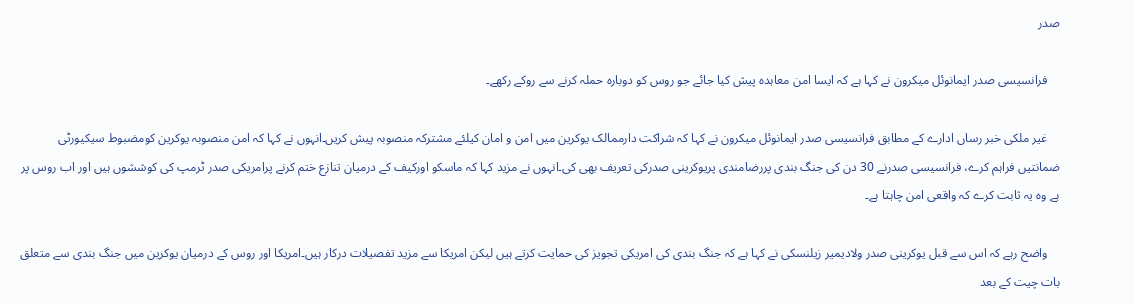صدر

    فرانسیسی صدر ایمانوئل میکرون نے کہا ہے کہ ایسا امن معاہدہ پیش کیا جائے جو روس کو دوبارہ حملہ کرنے سے روکے رکھے۔

    غیر ملکی خبر رساں ادارے کے مطابق فرانسیسی صدر ایمانوئل میکرون نے کہا کہ شراکت دارممالک یوکرین میں امن و امان کیلئے مشترکہ منصوبہ پیش کریں۔انہوں نے کہا کہ امن منصوبہ یوکرین کومضبوط سیکیورٹی ضمانتیں فراہم کرے، فرانسیسی صدرنے 30 دن کی جنگ بندی پررضامندی پریوکرینی صدرکی تعریف بھی کی۔انہوں نے مزید کہا کہ ماسکو اورکیف کے درمیان تنازع ختم کرنے پرامریکی صدر ٹرمپ کی کوششوں ہیں اور اب روس پر ہے وہ یہ ثابت کرے کہ واقعی امن چاہتا ہے۔

    واضح رہے کہ اس سے قبل یوکرینی صدر ولادیمیر زیلنسکی نے کہا ہے کہ جنگ بندی کی امریکی تجویز کی حمایت کرتے ہیں لیکن امریکا سے مزید تفصیلات درکار ہیں۔امریکا اور روس کے درمیان یوکرین میں جنگ بندی سے متعلق بات چیت کے بعد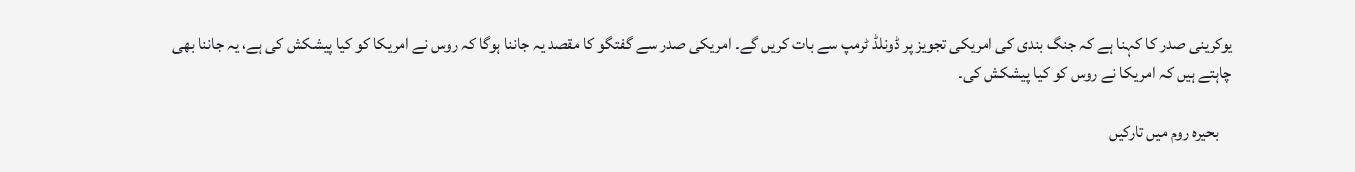یوکرینی صدر کا کہنا ہے کہ جنگ بندی کی امریکی تجویز پر ڈونلڈ ٹرمپ سے بات کریں گے۔ امریکی صدر سے گفتگو کا مقصد یہ جاننا ہوگا کہ روس نے امریکا کو کیا پیشکش کی ہے، یہ جاننا بھی چاہتے ہیں کہ امریکا نے روس کو کیا پیشکش کی۔

    بحیرہ روم میں تارکیں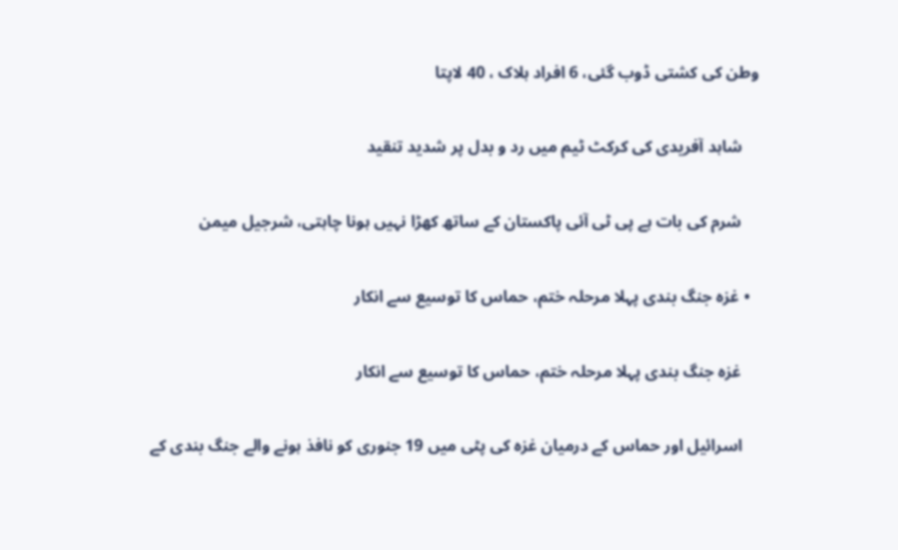وطن کی کشتی ڈوب گئی، 6 افراد ہلاک ، 40 لاپتا

    شاہد آفریدی کی کرکٹ ٹیم میں رد و بدل پر شدید تنقید

    شرم کی بات ہے پی ٹی آئی پاکستان کے ساتھ کھڑا نہیں ہونا چاہتی، شرجیل میمن

  • غزہ جنگ بندی پہلا مرحلہ ختم، حماس کا توسیع سے انکار

    غزہ جنگ بندی پہلا مرحلہ ختم، حماس کا توسیع سے انکار

    اسرائیل اور حماس کے درمیان غزہ کی پٹی میں 19 جنوری کو نافذ ہونے والے جنگ بندی کے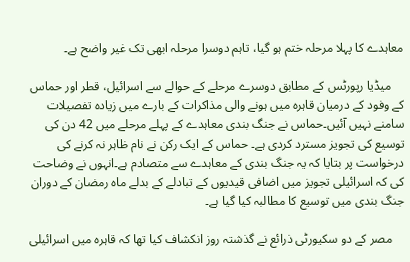معاہدے کا پہلا مرحلہ ختم ہو گیا، تاہم دوسرا مرحلہ ابھی تک غیر واضح ہے۔

    میڈیا رپورٹس کے مطابق دوسرے مرحلے کے حوالے سے اسرائیل، قطر اور حماس کے وفود کے درمیان قاہرہ میں ہونے والی مذاکرات کے بارے میں زیادہ تفصیلات سامنے نہیں آئیں۔حماس نے جنگ بندی معاہدے کے پہلے مرحلے میں 42 دن کی توسیع کی تجویز مسترد کردی ہے۔ حماس کے ایک رکن نے نام ظاہر نہ کرنے کی درخواست پر بتایا کہ یہ جنگ بندی کے معاہدے سے متصادم ہے۔انہوں نے وضاحت کی کہ اسرائیلی تجویز میں اضافی قیدیوں کے تبادلے کے بدلے ماہ رمضان کے دوران جنگ بندی میں توسیع کا مطالبہ کیا گیا ہے۔

    مصر کے دو سکیورٹی ذرائع نے گذشتہ روز انکشاف کیا تھا کہ قاہرہ میں اسرائیلی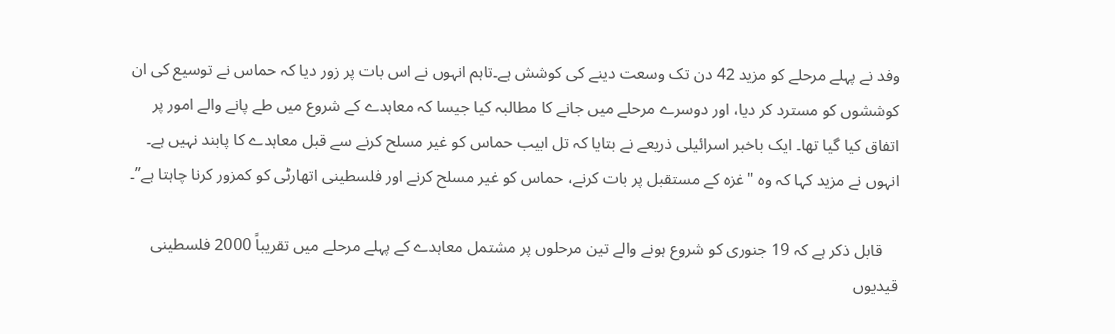وفد نے پہلے مرحلے کو مزید 42 دن تک وسعت دینے کی کوشش ہے۔تاہم انہوں نے اس بات پر زور دیا کہ حماس نے توسیع کی ان کوششوں کو مسترد کر دیا، اور دوسرے مرحلے میں جانے کا مطالبہ کیا جیسا کہ معاہدے کے شروع میں طے پانے والے امور پر اتفاق کیا گیا تھا۔ ایک باخبر اسرائیلی ذریعے نے بتایا کہ تل ابیب حماس کو غیر مسلح کرنے سے قبل معاہدے کا پابند نہیں ہے۔ انہوں نے مزید کہا کہ وہ "غزہ کے مستقبل پر بات کرنے، حماس کو غیر مسلح کرنے اور فلسطینی اتھارٹی کو کمزور کرنا چاہتا ہے”۔

    قابل ذکر ہے کہ 19 جنوری کو شروع ہونے والے تین مرحلوں پر مشتمل معاہدے کے پہلے مرحلے میں تقریباً 2000 فلسطینی قیدیوں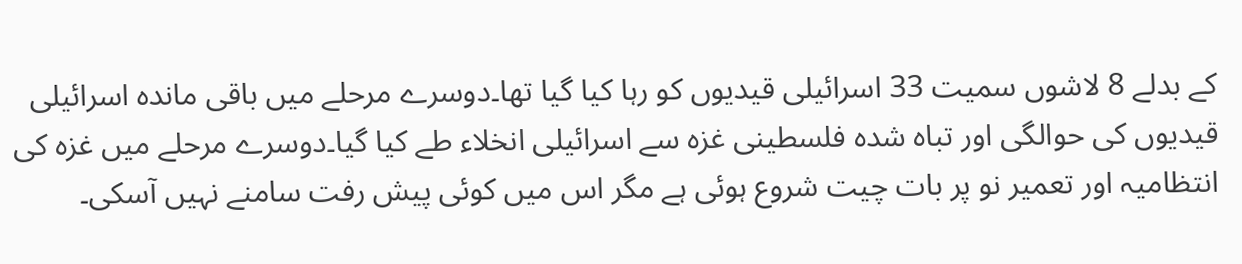کے بدلے 8 لاشوں سمیت 33 اسرائیلی قیدیوں کو رہا کیا گیا تھا۔دوسرے مرحلے میں باقی ماندہ اسرائیلی قیدیوں کی حوالگی اور تباہ شدہ فلسطینی غزہ سے اسرائیلی انخلاء طے کیا گیا۔دوسرے مرحلے میں غزہ کی انتظامیہ اور تعمیر نو پر بات چیت شروع ہوئی ہے مگر اس میں کوئی پیش رفت سامنے نہیں آسکی۔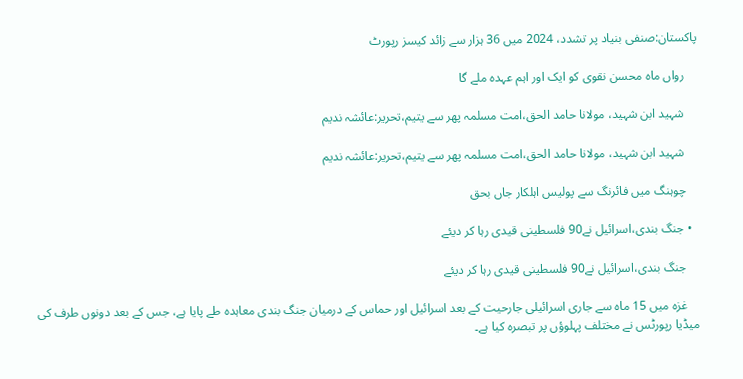پاکستان:صنفی بنیاد پر تشدد، 2024 میں 36 ہزار سے زائد کیسز رپورٹ

    رواں ماہ محسن نقوی کو ایک اور اہم عہدہ ملے گا

    شہید ابن شہید، مولانا حامد الحق،امت مسلمہ پھر سے یتیم،تحریر:عائشہ ندیم

    شہید ابن شہید، مولانا حامد الحق،امت مسلمہ پھر سے یتیم،تحریر:عائشہ ندیم

    چوہنگ میں فائرنگ سے پولیس اہلکار جاں بحق

  • جنگ بندی،اسرائیل نے90 فلسطینی قیدی رہا کر دیئے

    جنگ بندی،اسرائیل نے90 فلسطینی قیدی رہا کر دیئے

    غزہ میں 15 ماہ سے جاری اسرائیلی جارحیت کے بعد اسرائیل اور حماس کے درمیان جنگ بندی معاہدہ طے پایا ہے، جس کے بعد دونوں طرف کی میڈیا رپورٹس نے مختلف پہلوؤں پر تبصرہ کیا ہے۔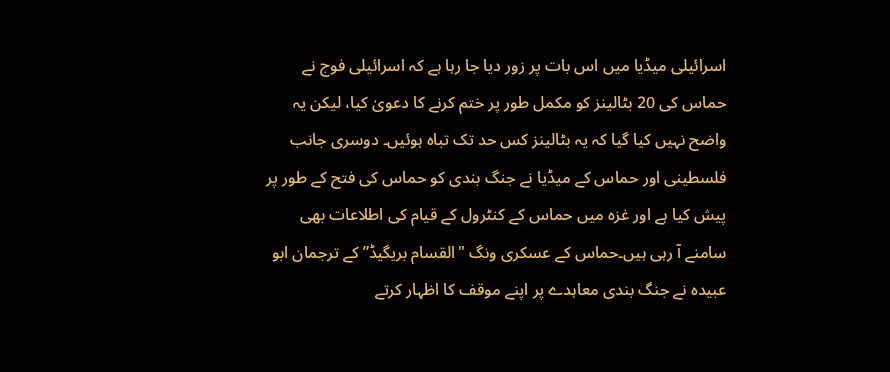اسرائیلی میڈیا میں اس بات پر زور دیا جا رہا ہے کہ اسرائیلی فوج نے حماس کی 20 بٹالینز کو مکمل طور پر ختم کرنے کا دعویٰ کیا، لیکن یہ واضح نہیں کیا گیا کہ یہ بٹالینز کس حد تک تباہ ہوئیں۔ دوسری جانب فلسطینی اور حماس کے میڈیا نے جنگ بندی کو حماس کی فتح کے طور پر پیش کیا ہے اور غزہ میں حماس کے کنٹرول کے قیام کی اطلاعات بھی سامنے آ رہی ہیں۔حماس کے عسکری ونگ "القسام بریگیڈ” کے ترجمان ابو عبیدہ نے جنگ بندی معاہدے پر اپنے موقف کا اظہار کرتے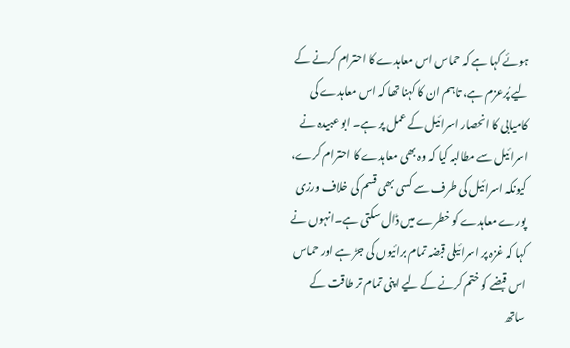ہوئے کہا ہے کہ حماس اس معاہدے کا احترام کرنے کے لیے پُرعزم ہے، تاہم ان کا کہنا تھا کہ اس معاہدے کی کامیابی کا انحصار اسرائیل کے عمل پر ہے۔ ابو عبیدہ نے اسرائیل سے مطالبہ کیا کہ وہ بھی معاہدے کا احترام کرے، کیونکہ اسرائیل کی طرف سے کسی بھی قسم کی خلاف ورزی پورے معاہدے کو خطرے میں ڈال سکتی ہے۔انہوں نے کہا کہ غزہ پر اسرائیلی قبضہ تمام برائیوں کی جڑ ہے اور حماس اس قبضے کو ختم کرنے کے لیے اپنی تمام تر طاقت کے ساتھ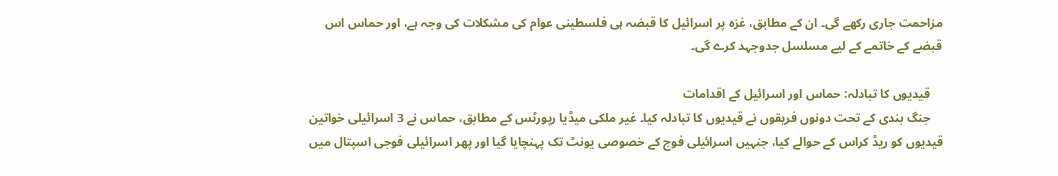مزاحمت جاری رکھے گی۔ ان کے مطابق، غزہ پر اسرائیل کا قبضہ ہی فلسطینی عوام کی مشکلات کی وجہ ہے، اور حماس اس قبضے کے خاتمے کے لیے مسلسل جدوجہد کرے گی۔

    قیدیوں کا تبادلہ: حماس اور اسرائیل کے اقدامات
    جنگ بندی کے تحت دونوں فریقوں نے قیدیوں کا تبادلہ کیا۔ غیر ملکی میڈیا رپورٹس کے مطابق، حماس نے 3 اسرائیلی خواتین قیدیوں کو ریڈ کراس کے حوالے کیا، جنہیں اسرائیلی فوج کے خصوصی یونٹ تک پہنچایا گیا اور پھر اسرائیلی فوجی اسپتال میں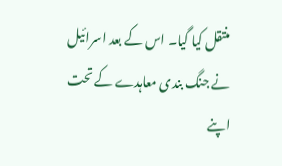منتقل کیا گیا۔ اس کے بعد اسرائیل نے جنگ بندی معاہدے کے تحت اپنے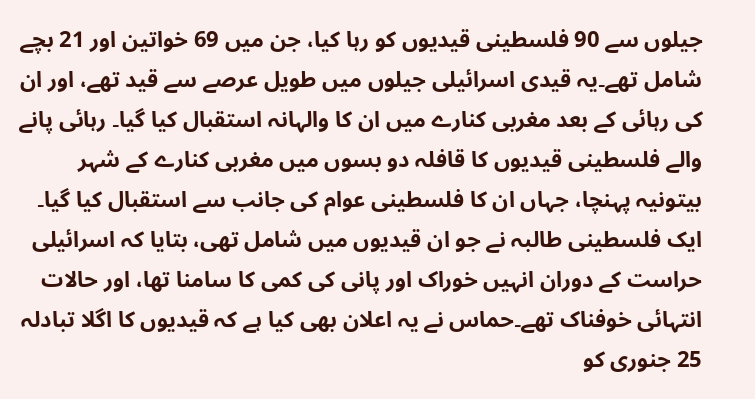جیلوں سے 90 فلسطینی قیدیوں کو رہا کیا، جن میں 69 خواتین اور 21 بچے شامل تھے۔یہ قیدی اسرائیلی جیلوں میں طویل عرصے سے قید تھے، اور ان کی رہائی کے بعد مغربی کنارے میں ان کا والہانہ استقبال کیا گیا۔ رہائی پانے والے فلسطینی قیدیوں کا قافلہ دو بسوں میں مغربی کنارے کے شہر بیتونیہ پہنچا، جہاں ان کا فلسطینی عوام کی جانب سے استقبال کیا گیا۔ ایک فلسطینی طالبہ نے جو ان قیدیوں میں شامل تھی، بتایا کہ اسرائیلی حراست کے دوران انہیں خوراک اور پانی کی کمی کا سامنا تھا، اور حالات انتہائی خوفناک تھے۔حماس نے یہ اعلان بھی کیا ہے کہ قیدیوں کا اگلا تبادلہ 25 جنوری کو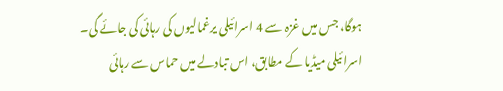ہوگا، جس میں غزہ سے 4 اسرائیلی یرغمالیوں کی رہائی کی جائے گی۔ اسرائیلی میڈیا کے مطابق، اس تبادلے میں حماس سے رہائی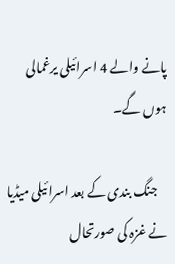پانے والے 4 اسرائیلی یرغمالی ہوں گے۔

    جنگ بندی کے بعد اسرائیلی میڈیا نے غزہ کی صورتحال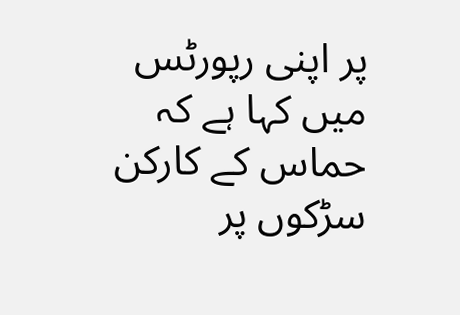پر اپنی رپورٹس میں کہا ہے کہ حماس کے کارکن سڑکوں پر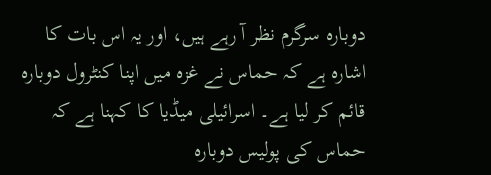دوبارہ سرگرم نظر آ رہے ہیں، اور یہ اس بات کا اشارہ ہے کہ حماس نے غزہ میں اپنا کنٹرول دوبارہ قائم کر لیا ہے۔ اسرائیلی میڈیا کا کہنا ہے کہ حماس کی پولیس دوبارہ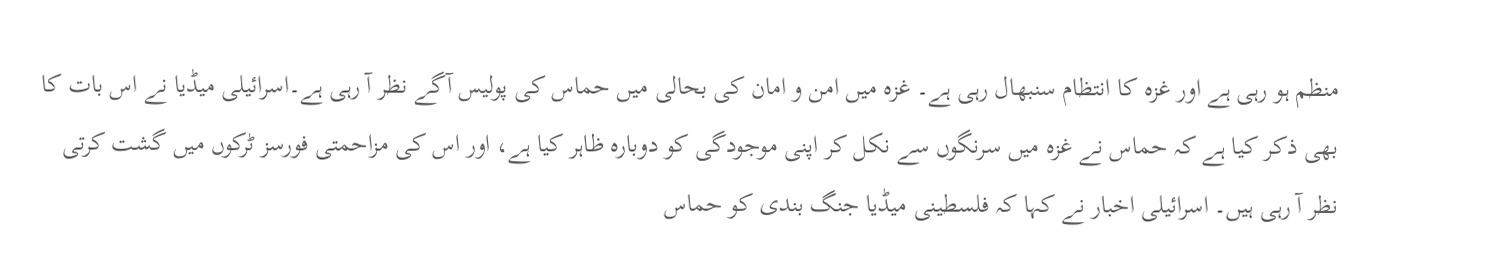منظم ہو رہی ہے اور غزہ کا انتظام سنبھال رہی ہے۔ غزہ میں امن و امان کی بحالی میں حماس کی پولیس آگے نظر آ رہی ہے۔اسرائیلی میڈیا نے اس بات کا بھی ذکر کیا ہے کہ حماس نے غزہ میں سرنگوں سے نکل کر اپنی موجودگی کو دوبارہ ظاہر کیا ہے، اور اس کی مزاحمتی فورسز ٹرکوں میں گشت کرتی نظر آ رہی ہیں۔ اسرائیلی اخبار نے کہا کہ فلسطینی میڈیا جنگ بندی کو حماس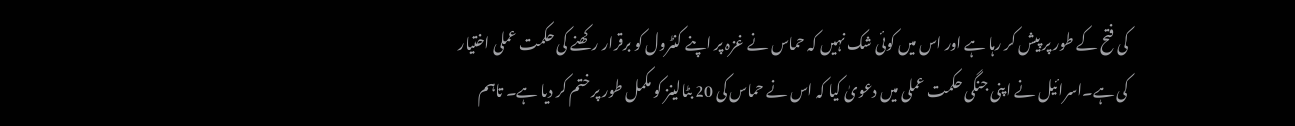کی فتح کے طور پر پیش کر رہا ہے اور اس میں کوئی شک نہیں کہ حماس نے غزہ پر اپنے کنٹرول کو برقرار رکھنے کی حکمت عملی اختیار کی ہے۔اسرائیل نے اپنی جنگی حکمت عملی میں دعویٰ کیا کہ اس نے حماس کی 20 بٹالینز کو مکمل طور پر ختم کر دیا ہے۔ تاہم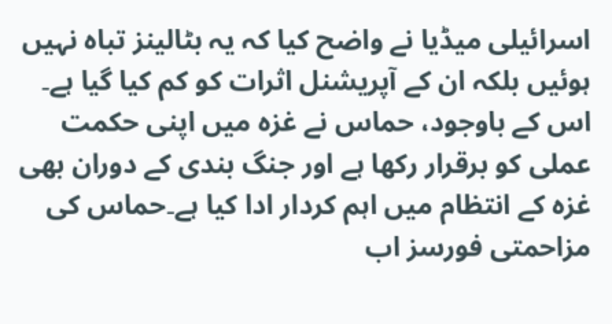اسرائیلی میڈیا نے واضح کیا کہ یہ بٹالینز تباہ نہیں ہوئیں بلکہ ان کے آپریشنل اثرات کو کم کیا گیا ہے۔ اس کے باوجود، حماس نے غزہ میں اپنی حکمت عملی کو برقرار رکھا ہے اور جنگ بندی کے دوران بھی غزہ کے انتظام میں اہم کردار ادا کیا ہے۔حماس کی مزاحمتی فورسز اب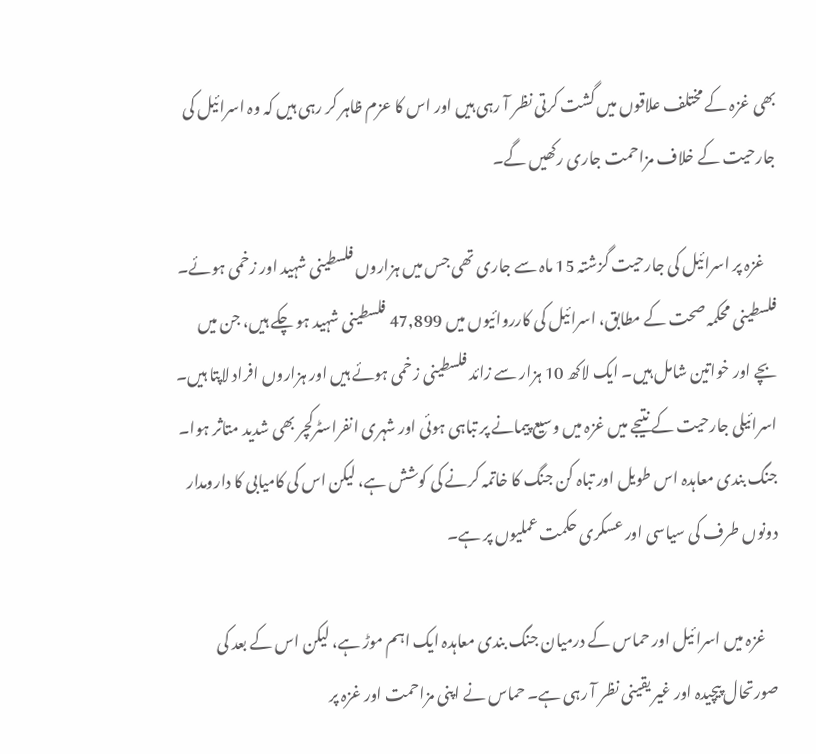بھی غزہ کے مختلف علاقوں میں گشت کرتی نظر آ رہی ہیں اور اس کا عزم ظاہر کر رہی ہیں کہ وہ اسرائیل کی جارحیت کے خلاف مزاحمت جاری رکھیں گے۔

    غزہ پر اسرائیل کی جارحیت گزشتہ 15 ماہ سے جاری تھی جس میں ہزاروں فلسطینی شہید اور زخمی ہوئے۔ فلسطینی محکمہ صحت کے مطابق، اسرائیل کی کارروائیوں میں 47,899 فلسطینی شہید ہو چکے ہیں، جن میں بچے اور خواتین شامل ہیں۔ ایک لاکھ 10 ہزار سے زائد فلسطینی زخمی ہوئے ہیں اور ہزاروں افراد لاپتا ہیں۔ اسرائیلی جارحیت کے نتیجے میں غزہ میں وسیع پیمانے پر تباہی ہوئی اور شہری انفراسٹرکچر بھی شدید متاثر ہوا۔ جنگ بندی معاہدہ اس طویل اور تباہ کن جنگ کا خاتمہ کرنے کی کوشش ہے، لیکن اس کی کامیابی کا دارومدار دونوں طرف کی سیاسی اور عسکری حکمت عملیوں پر ہے۔

    غزہ میں اسرائیل اور حماس کے درمیان جنگ بندی معاہدہ ایک اہم موڑ ہے، لیکن اس کے بعد کی صورتحال پیچیدہ اور غیر یقینی نظر آ رہی ہے۔ حماس نے اپنی مزاحمت اور غزہ پر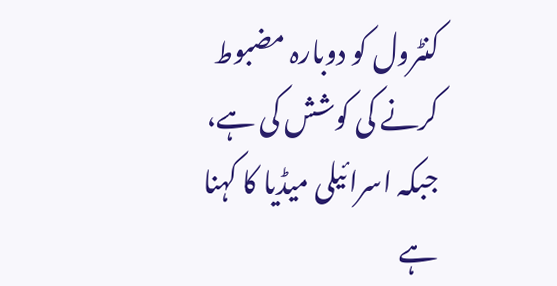کنٹرول کو دوبارہ مضبوط کرنے کی کوشش کی ہے، جبکہ اسرائیلی میڈیا کا کہنا ہے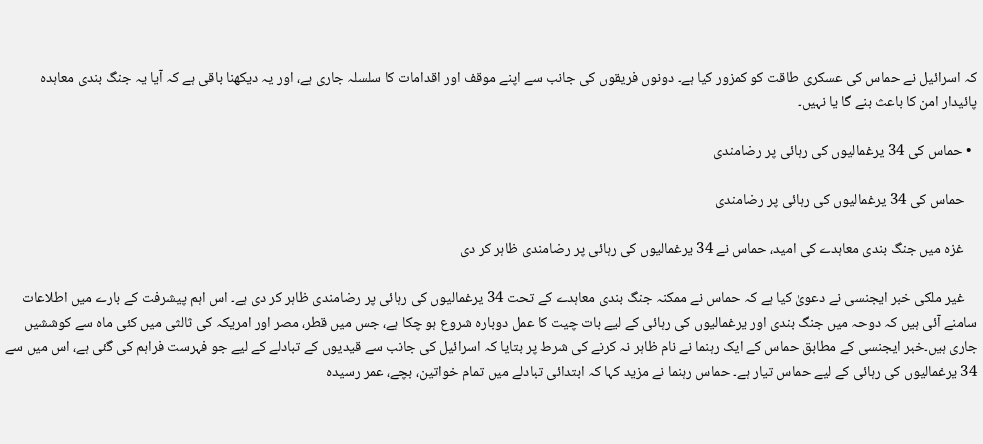کہ اسرائیل نے حماس کی عسکری طاقت کو کمزور کیا ہے۔ دونوں فریقوں کی جانب سے اپنے موقف اور اقدامات کا سلسلہ جاری ہے، اور یہ دیکھنا باقی ہے کہ آیا یہ جنگ بندی معاہدہ پائیدار امن کا باعث بنے گا یا نہیں۔

  • حماس کی 34 یرغمالیوں کی رہائی پر رضامندی

    حماس کی 34 یرغمالیوں کی رہائی پر رضامندی

    غزہ میں جنگ بندی معاہدے کی امید، حماس نے 34 یرغمالیوں کی رہائی پر رضامندی ظاہر کر دی

    غیر ملکی خبر ایجنسی نے دعویٰ کیا ہے کہ حماس نے ممکنہ جنگ بندی معاہدے کے تحت 34 یرغمالیوں کی رہائی پر رضامندی ظاہر کر دی ہے۔ اس اہم پیشرفت کے بارے میں اطلاعات سامنے آئی ہیں کہ دوحہ میں جنگ بندی اور یرغمالیوں کی رہائی کے لیے بات چیت کا عمل دوبارہ شروع ہو چکا ہے، جس میں قطر، مصر اور امریکہ کی ثالثی میں کئی ماہ سے کوششیں جاری ہیں۔خبر ایجنسی کے مطابق حماس کے ایک رہنما نے نام ظاہر نہ کرنے کی شرط پر بتایا کہ اسرائیل کی جانب سے قیدیوں کے تبادلے کے لیے جو فہرست فراہم کی گئی ہے، اس میں سے 34 یرغمالیوں کی رہائی کے لیے حماس تیار ہے۔ حماس رہنما نے مزید کہا کہ ابتدائی تبادلے میں تمام خواتین، بچے، عمر رسیدہ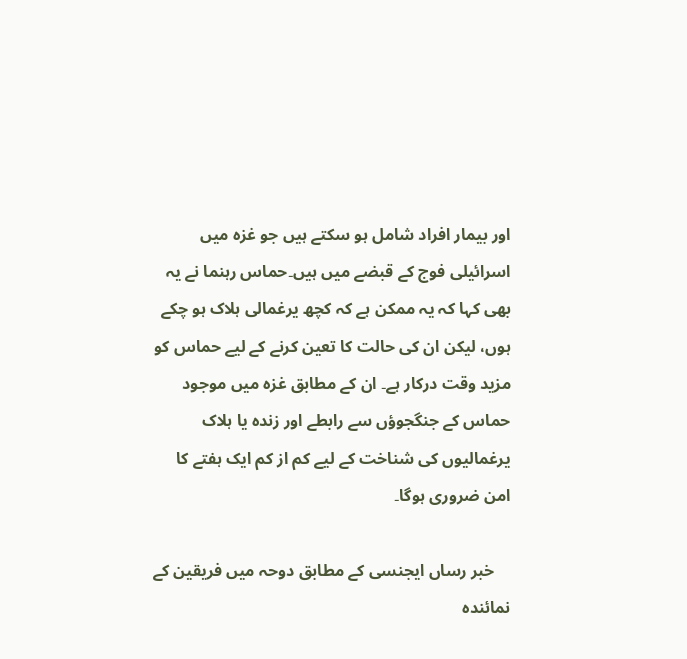اور بیمار افراد شامل ہو سکتے ہیں جو غزہ میں اسرائیلی فوج کے قبضے میں ہیں۔حماس رہنما نے یہ بھی کہا کہ یہ ممکن ہے کہ کچھ یرغمالی ہلاک ہو چکے ہوں، لیکن ان کی حالت کا تعین کرنے کے لیے حماس کو مزید وقت درکار ہے۔ ان کے مطابق غزہ میں موجود حماس کے جنگجوؤں سے رابطے اور زندہ یا ہلاک یرغمالیوں کی شناخت کے لیے کم از کم ایک ہفتے کا امن ضروری ہوگا۔

    خبر رساں ایجنسی کے مطابق دوحہ میں فریقین کے نمائندہ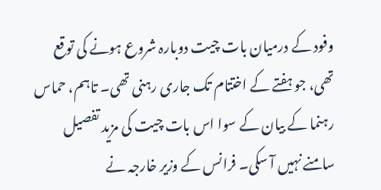وفود کے درمیان بات چیت دوبارہ شروع ہونے کی توقع تھی، جو ہفتے کے اختتام تک جاری رہنی تھی۔ تاہم، حماس رہنما کے بیان کے سوا اس بات چیت کی مزید تفصیل سامنے نہیں آ سکی۔ فرانس کے وزیر خارجہ نے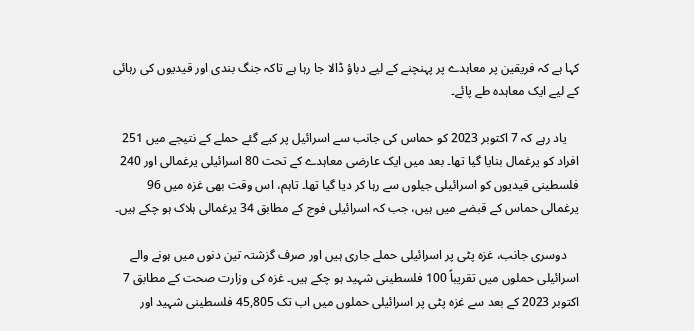کہا ہے کہ فریقین پر معاہدے پر پہنچنے کے لیے دباؤ ڈالا جا رہا ہے تاکہ جنگ بندی اور قیدیوں کی رہائی کے لیے ایک معاہدہ طے پائے۔

    یاد رہے کہ 7 اکتوبر 2023 کو حماس کی جانب سے اسرائیل پر کیے گئے حملے کے نتیجے میں 251 افراد کو یرغمال بنایا گیا تھا۔ بعد میں ایک عارضی معاہدے کے تحت 80 اسرائیلی یرغمالی اور 240 فلسطینی قیدیوں کو اسرائیلی جیلوں سے رہا کر دیا گیا تھا۔ تاہم، اس وقت بھی غزہ میں 96 یرغمالی حماس کے قبضے میں ہیں، جب کہ اسرائیلی فوج کے مطابق 34 یرغمالی ہلاک ہو چکے ہیں۔

    دوسری جانب، غزہ پٹی پر اسرائیلی حملے جاری ہیں اور صرف گزشتہ تین دنوں میں ہونے والے اسرائیلی حملوں میں تقریباً 100 فلسطینی شہید ہو چکے ہیں۔ غزہ کی وزارت صحت کے مطابق 7 اکتوبر 2023 کے بعد سے غزہ پٹی پر اسرائیلی حملوں میں اب تک 45,805 فلسطینی شہید اور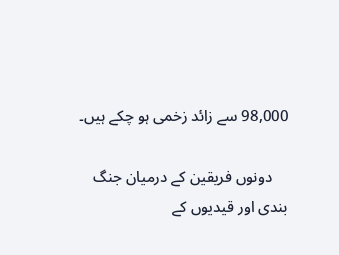98,000 سے زائد زخمی ہو چکے ہیں۔

    دونوں فریقین کے درمیان جنگ بندی اور قیدیوں کے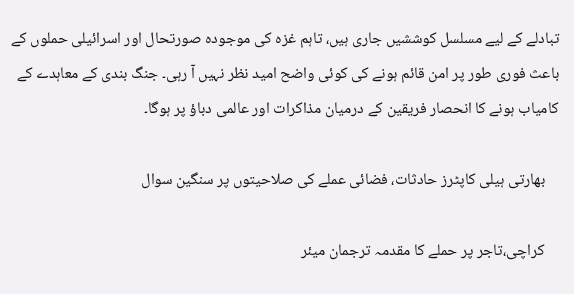تبادلے کے لیے مسلسل کوششیں جاری ہیں، تاہم غزہ کی موجودہ صورتحال اور اسرائیلی حملوں کے باعث فوری طور پر امن قائم ہونے کی کوئی واضح امید نظر نہیں آ رہی۔ جنگ بندی کے معاہدے کے کامیاب ہونے کا انحصار فریقین کے درمیان مذاکرات اور عالمی دباؤ پر ہوگا۔

    بھارتی ہیلی کاپٹرز حادثات، فضائی عملے کی صلاحیتوں پر سنگین سوال

    کراچی،تاجر پر حملے کا مقدمہ ترجمان میئر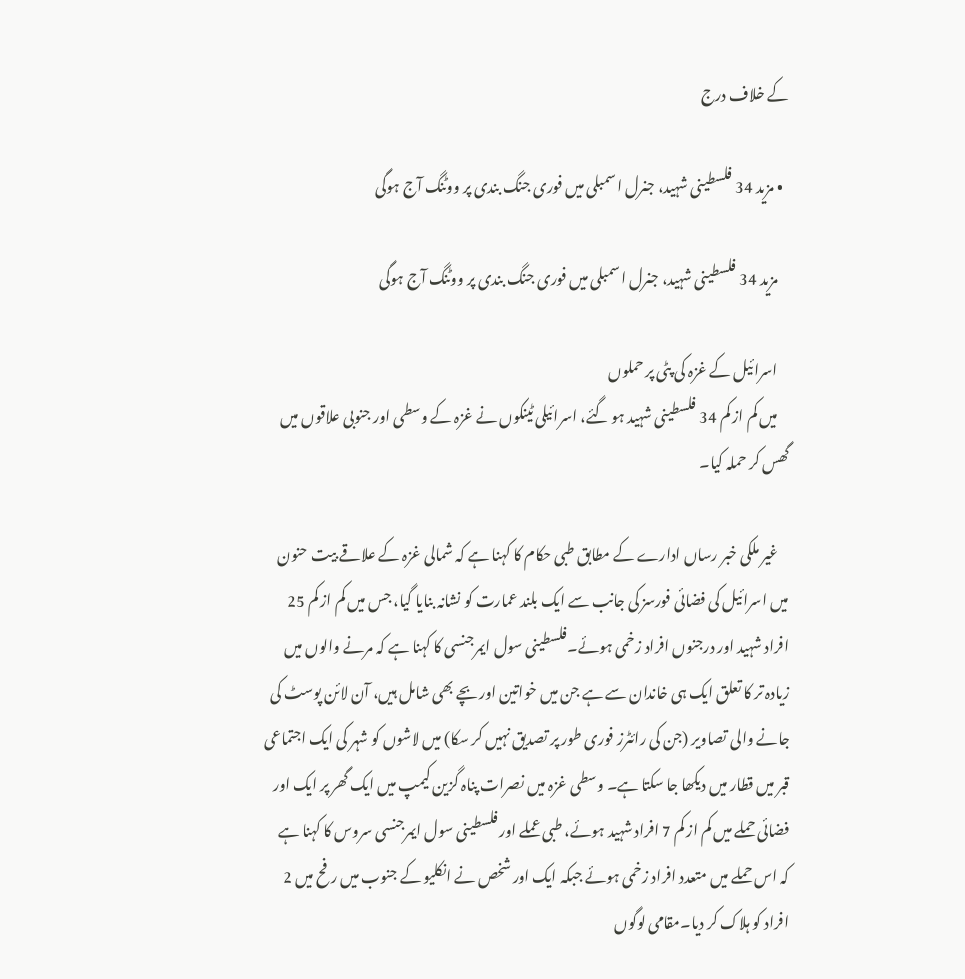کے خلاف درج

  • مزید 34 فلسطینی شہید، جنرل اسمبلی میں فوری جنگ بندی پر ووٹنگ آج ہوگی

    مزید 34 فلسطینی شہید، جنرل اسمبلی میں فوری جنگ بندی پر ووٹنگ آج ہوگی

    اسرائیل کے غزہ کی پٹی پر حملوں
    میں کم از کم 34 فلسطینی شہید ہو گئے، اسرائیلی ٹینکوں نے غزہ کے وسطی اور جنوبی علاقوں میں گھس کر حملہ کیا۔

    غیر ملکی خبر رساں ادارے کے مطابق طبی حکام کا کہنا ہے کہ شمالی غزہ کے علاقے بیت حنون میں اسرائیل کی فضائی فورسز کی جانب سے ایک بلند عمارت کو نشانہ بنایا گیا، جس میں کم از کم 25 افراد شہید اور درجنوں افراد زخمی ہوئے۔فلسطینی سول ایمرجنسی کا کہنا ہے کہ مرنے والوں میں زیادہ تر کا تعلق ایک ہی خاندان سے ہے جن میں خواتین اور بچے بھی شامل ہیں، آن لائن پوسٹ کی جانے والی تصاویر (جن کی رائٹرز فوری طور پر تصدیق نہیں کر سکا) میں لاشوں کو شہر کی ایک اجتماعی قبر میں قطار میں دیکھا جا سکتا ہے۔ وسطی غزہ میں نصرات پناہ گزین کیمپ میں ایک گھر پر ایک اور فضائی حملے میں کم از کم 7 افراد شہید ہوئے، طبی عملے اور فلسطینی سول ایمرجنسی سروس کا کہنا ہے کہ اس حملے میں متعدد افراد زخمی ہوئے جبکہ ایک اور شخص نے انکلیو کے جنوب میں رفح میں 2 افراد کو ہلاک کر دیا۔مقامی لوگوں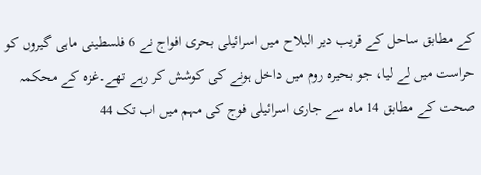کے مطابق ساحل کے قریب دیر البلاح میں اسرائیلی بحری افواج نے 6 فلسطینی ماہی گیروں کو حراست میں لے لیا، جو بحیرہ روم میں داخل ہونے کی کوشش کر رہے تھے۔غزہ کے محکمہ صحت کے مطابق 14 ماہ سے جاری اسرائیلی فوج کی مہم میں اب تک 44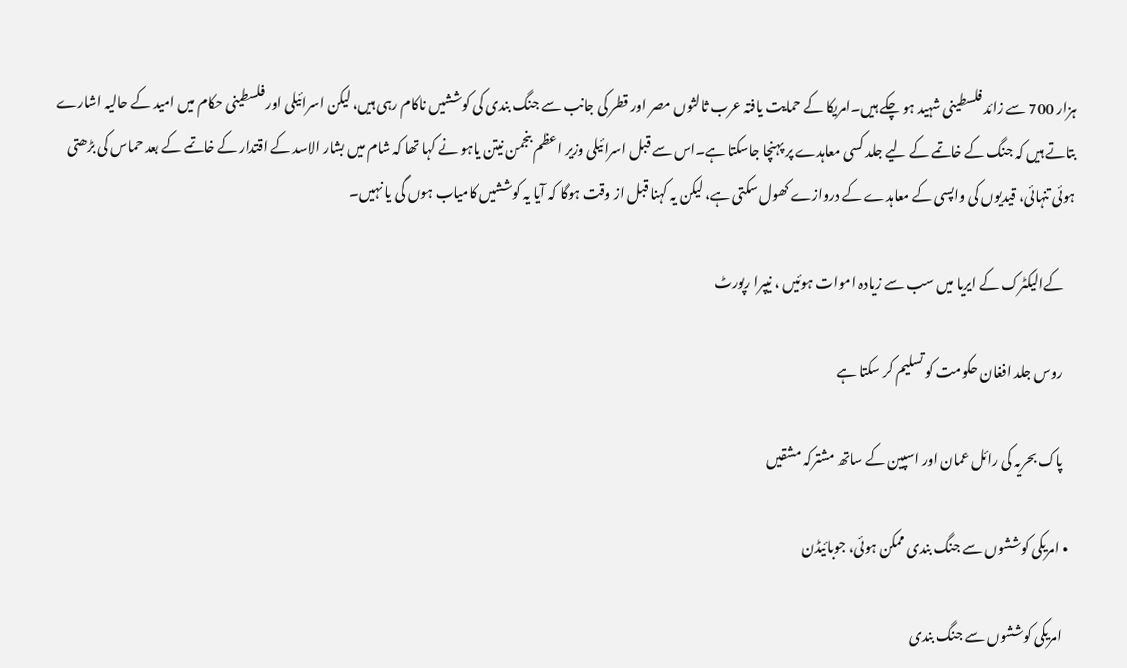ہزار 700 سے زائد فلسطینی شہید ہو چکے ہیں۔امریکا کے حمایت یافتہ عرب ثالثوں مصر اور قطر کی جانب سے جنگ بندی کی کوششیں ناکام رہی ہیں، لیکن اسرائیلی اور فلسطینی حکام میں امید کے حالیہ اشارے بتاتے ہیں کہ جنگ کے خاتمے کے لیے جلد کسی معاہدے پر پہنچا جاسکتا ہے۔اس سے قبل اسرائیلی وزیر اعظم بنجمن نیتن یاہو نے کہا تھا کہ شام میں بشار الاسد کے اقتدار کے خاتمے کے بعد حماس کی بڑھتی ہوئی تنہائی، قیدیوں کی واپسی کے معاہدے کے دروازے کھول سکتی ہے، لیکن یہ کہنا قبل از وقت ہوگا کہ آیا یہ کوششیں کامیاب ہوں گی یا نہیں۔

    کےالیکٹرک کے ایریا میں سب سے زیادہ اموات ہوئیں ، نیپرا رپورٹ

    روس جلد افغان حکومت کو تسلیم کر سکتا ہے

    پاک بحریہ کی رائل عمان اور اسپین کے ساتھ مشترکہ مشقیں

  • امریکی کوششوں سے جنگ بندی ممکن ہوئی، جوبائیڈن

    امریکی کوششوں سے جنگ بندی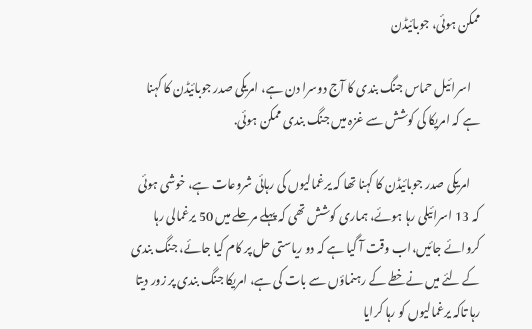ممکن ہوئی، جوبائیڈن

    اسرائیل حماس جنگ بندی کا آج دوسرا دن ہے، امریکی صدر جوبائیڈن کا کہنا ہے کہ امریکا کی کوشش سے غزہ میں جنگ بندی ممکن ہوئی.

    امریکی صدر جوبائیڈن کا کہنا تھا کہ یرغمالیوں کی رہائی شروعات ہے، خوشی ہوئی کہ 13 اسرائیلی رہا ہوئے، ہماری کوشش تھی کہ پہلے مرحلے میں 50 یرغمالی رہا کروائے جائیں،اب وقت آ گیا ہے کہ دو ریاستی حل پر کام کیا جائے، جنگ بندی کے لئے میں نےخطے کے رہنماؤں سے بات کی ہے، امریکا جنگ بندی پر زور دیتا رہا تاکہ یرغمالیوں کو رہا کرایا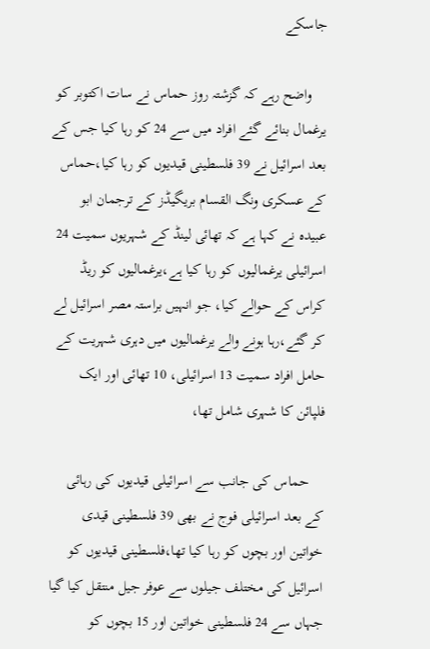جاسکے

    واضح رہے کہ گزشتہ روز حماس نے سات اکتوبر کو یرغمال بنائے گئے افراد میں سے 24 کو رہا کیا جس کے بعد اسرائیل نے 39 فلسطینی قیدیوں کو رہا کیا،حماس کے عسکری ونگ القسام بریگیڈز کے ترجمان ابو عبیدہ نے کہا ہے کہ تھائی لینڈ کے شہریوں سمیت 24 اسرائیلی یرغمالیوں کو رہا کیا ہے،یرغمالیوں کو ریڈ کراس کے حوالے کیا، جو انہیں براستہ مصر اسرائیل لے کر گئے،رہا ہونے والے یرغمالیوں میں دہری شہریت کے حامل افراد سمیت 13 اسرائیلی، 10 تھائی اور ایک فلپائن کا شہری شامل تھا،

    حماس کی جانب سے اسرائیلی قیدیوں کی رہائی کے بعد اسرائیلی فوج نے بھی 39 فلسطینی قیدی خواتین اور بچوں کو رہا کیا تھا،فلسطینی قیدیوں کو اسرائیل کی مختلف جیلوں سے عوفر جیل منتقل کیا گیا جہاں سے 24 فلسطینی خواتین اور 15 بچوں کو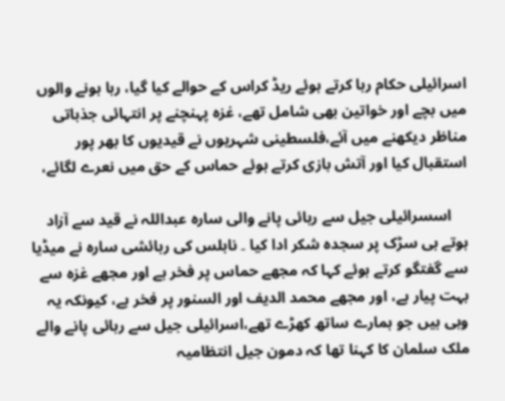اسرائیلی حکام رہا کرتے ہوئے ریڈ کراس کے حوالے کیا گیا، رہا ہونے والوں میں بچے اور خواتین بھی شامل تھے، غزہ پہنچنے پر انتہائی جذباتی مناظر دیکھنے میں آئے،فلسطینی شہریوں نے قیدیوں کا بھر پور استقبال کیا اور آتش بازی کرتے ہوئے حماس کے حق میں نعرے لگائے،

    اسسرائیلی جیل سے رہائی پانے والی سارہ عبداللہ نے قید سے آزاد ہوتے ہی سڑک پر سجدہ شکر ادا کیا ۔ نابلس کی رہائشی سارہ نے میڈیا سے گفتگو کرتے ہوئے کہا کہ مجھے حماس پر فخر ہے اور مجھے غزہ سے بہت پیار ہے، اور مجھے محمد الدیف اور السنور پر فخر ہے، کیونکہ یہ وہی ہیں جو ہمارے ساتھ کھڑے تھے،اسرائیلی جیل سے رہائی پانے والے ملک سلمان کا کہنا تھا کہ دمون جیل انتظامیہ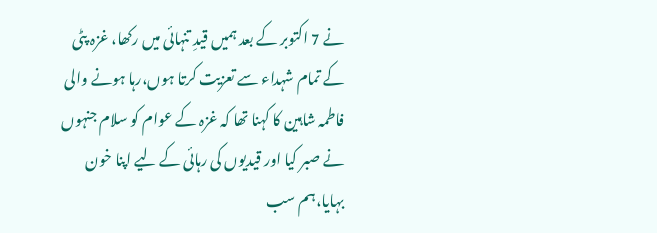نے 7 اکتوبر کے بعد ہمیں قیدِ تنہائی میں رکھا، غزہ پٹی کے تمام شہداء سے تعزیت کرتا ہوں،رہا ہونے والی فاطمہ شاہین کا کہنا تھا کہ غزہ کے عوام کو سلام جنہوں نے صبر کیا اور قیدیوں کی رہائی کے لیے اپنا خون بہایا،ہم سب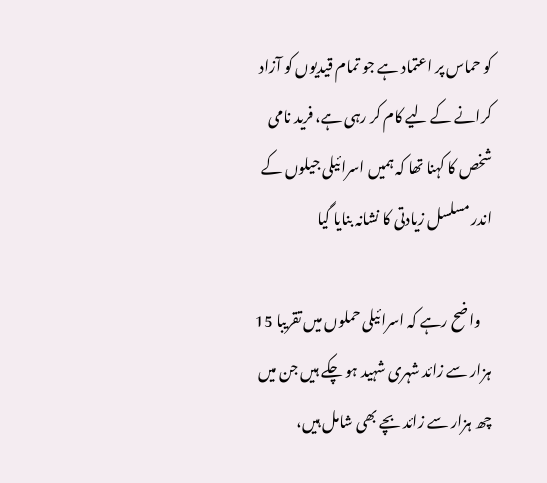کو حماس پر اعتماد ہے جو تمام قیدیوں کو آزاد کرانے کے لیے کام کر رہی ہے، فرید نامی شخص کا کہنا تھا کہ ہمیں اسرائیلی جیلوں کے اندر مسلسل زیادتی کا نشانہ بنایا گیا

    واضح رہے کہ اسرائیلی حملوں میں تقریبا 15 ہزار سے زائد شہری شہید ہو چکے ہیں جن میں چھ ہزار سے زائد بچے بھی شامل ہیں،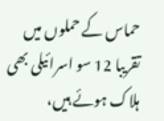حماس کے حملوں میں تقریبا 12 سو اسرائیلی بھی ہلاک ہوئے ہیں،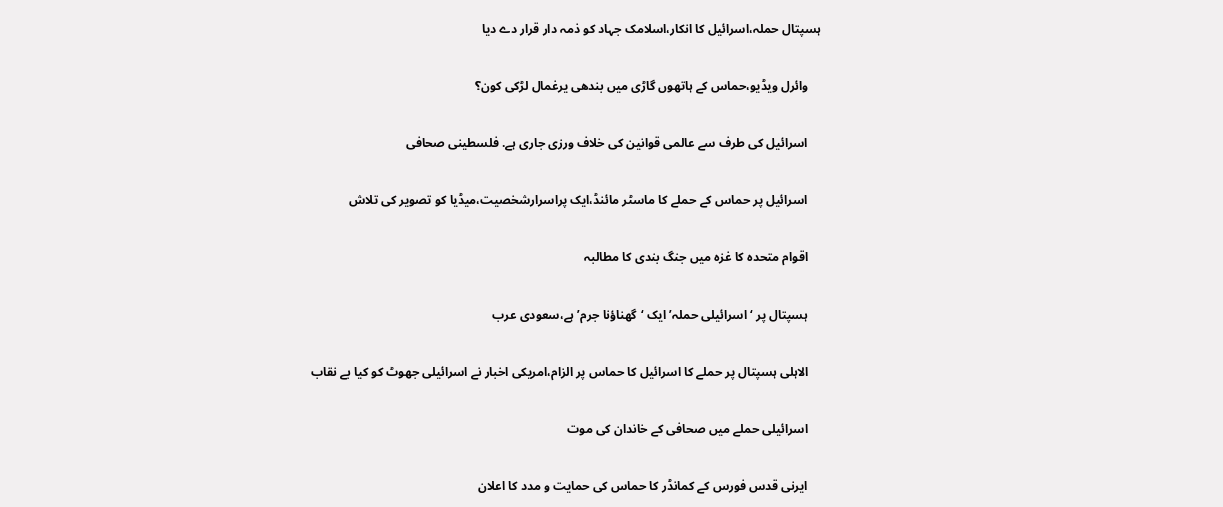ہسپتال حملہ،اسرائیل کا انکار،اسلامک جہاد کو ذمہ دار قرار دے دیا

    وائرل ویڈیو،حماس کے ہاتھوں گاڑی میں بندھی یرغمال لڑکی کون؟

    اسرائیل کی طرف سے عالمی قوانین کی خلاف ورزی جاری ہے. فلسطینی صحافی

    اسرائیل پر حماس کے حملے کا ماسٹر مائنڈ،ایک پراسرارشخصیت،میڈیا کو تصویر کی تلاش

    اقوام متحدہ کا غزہ میں جنگ بندی کا مطالبہ

    ہسپتال پر ‘اسرائیلی حملہ’ ایک ‘گھناؤنا جرم’ ہے،سعودی عرب

    الاہلی ہسپتال پر حملے کا اسرائیل کا حماس پر الزام،امریکی اخبار نے اسرائیلی جھوٹ کو کیا بے نقاب

    اسرائیلی حملے میں صحافی کے خاندان کی موت

    ایرنی قدس فورس کے کمانڈر کا حماس کی حمایت و مدد کا اعلان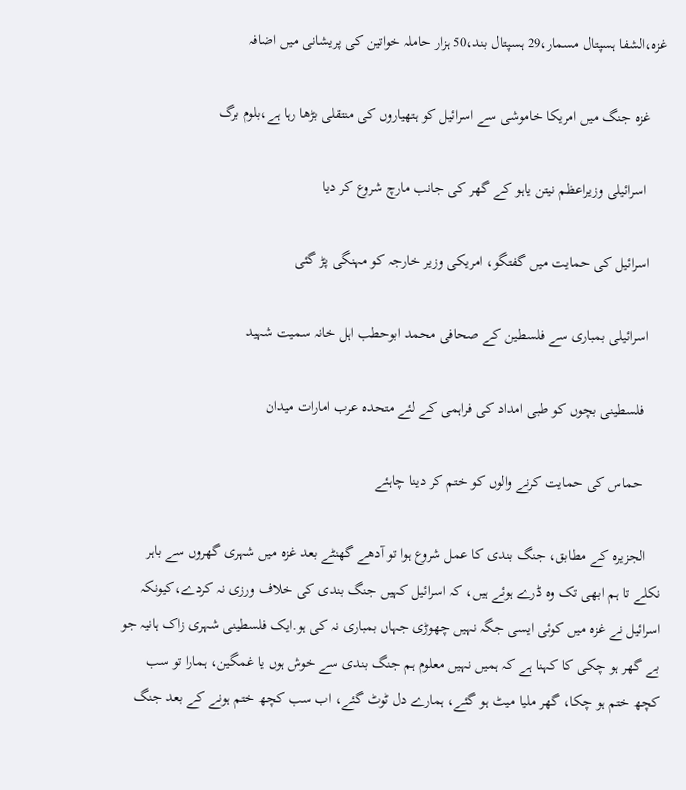غزہ،الشفا ہسپتال مسمار،29 ہسپتال بند،50 ہزار حاملہ خواتین کی پریشانی میں اضافہ

    غزہ جنگ میں امریکا خاموشی سے اسرائیل کو ہتھیاروں کی منتقلی بڑھا رہا ہے،بلوم برگ

     اسرائیلی وزیراعظم نیتن یاہو کے گھر کی جانب مارچ شروع کر دیا

    اسرائیل کی حمایت میں گفتگو، امریکی وزیر خارجہ کو مہنگی پڑ گئی

    اسرائیلی بمباری سے فلسطین کے صحافی محمد ابوحطب اہل خانہ سمیت شہید

     فلسطینی بچوں کو طبی امداد کی فراہمی کے لئے متحدہ عرب امارات میدان

     حماس کی حمایت کرنے والوں کو ختم کر دینا چاہئے

    الجزیرہ کے مطابق، جنگ بندی کا عمل شروع ہوا تو آدھے گھنٹے بعد غزہ میں شہری گھروں سے باہر نکلے تا ہم ابھی تک وہ ڈرے ہوئے ہیں، کہ اسرائیل کہیں جنگ بندی کی خلاف ورزی نہ کردے،کیونکہ اسرائیل نے غزہ میں کوئی ایسی جگہ نہیں چھوڑی جہاں بمباری نہ کی ہو.ایک فلسطینی شہری زاک ہانیہ جو بے گھر ہو چکی کا کہنا ہے کہ ہمیں نہیں معلوم ہم جنگ بندی سے خوش ہوں یا غمگین، ہمارا تو سب کچھ ختم ہو چکا، گھر ملیا میٹ ہو گئے، ہمارے دل ٹوٹ گئے، اب سب کچھ ختم ہونے کے بعد جنگ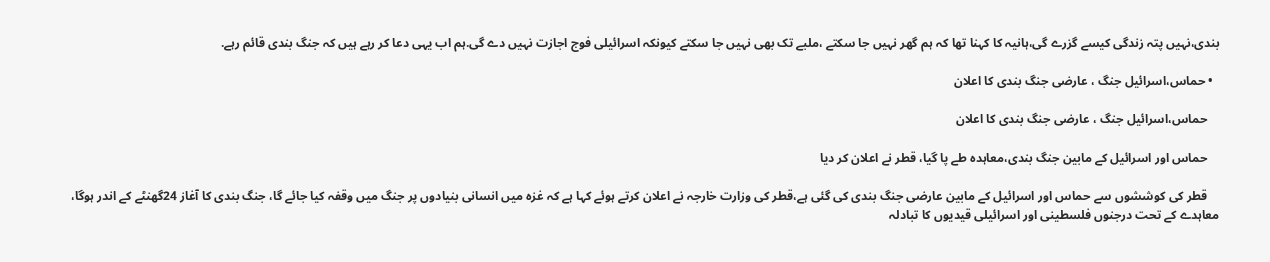بندی،نہیں پتہ زندگی کیسے گزرے گی،ہانیہ کا کہنا تھا کہ ہم گھر نہیں جا سکتے ،ملبے تک بھی نہیں جا سکتے کیونکہ اسرائیلی فوج اجازت نہیں دے گی.ہم اب یہی دعا کر رہے ہیں کہ جنگ بندی قائم رہے.

  • حماس،اسرائیل جنگ ، عارضی جنگ بندی کا اعلان

    حماس،اسرائیل جنگ ، عارضی جنگ بندی کا اعلان

    حماس اور اسرائیل کے مابین جنگ بندی،معاہدہ طے پا گیا، قطر نے اعلان کر دیا

    قطر کی کوششوں سے حماس اور اسرائیل کے مابین عارضی جنگ بندی کی گئی ہے،قطر کی وزارت خارجہ نے اعلان کرتے ہوئے کہا ہے کہ غزہ میں انسانی بنیادوں پر جنگ میں وقفہ کیا جائے گا، جنگ بندی کا آغاز 24گھنٹے کے اندر ہوگا، معاہدے کے تحت درجنوں فلسطینی اور اسرائیلی قیدیوں کا تبادلہ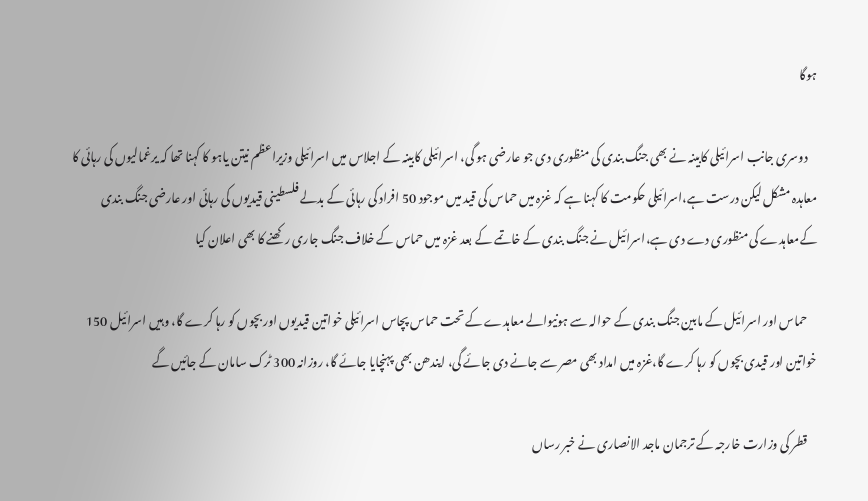ہوگا

    دوسری جانب اسرائیلی کابینہ نے بھی جنگ بندی کی منظوری دی جو عارضی ہو گی، اسرائیلی کابینہ کے اجلاس میں اسرائیلی وزیراعظم نیتن یاہو کا کہنا تھا کہ یرغمالیوں کی رہائی کا معاہدہ مشکل لیکن درست ہے،اسرائیلی حکومت کا کہنا ہے کہ غزہ میں حماس کی قید میں موجود 50 افراد کی رہائی کے بدلے فلسطینی قیدیوں کی رہائی اور عارضی جنگ بندی کےمعاہدے کی منظوری دے دی ہے،اسرائیل نے جنگ بندی کے خاتمے کے بعد غزہ میں حماس کے خلاف جنگ جاری رکھنے کا بھی اعلان کیا

    حماس اور اسرائیل کے مابین جنگ بندی کے حوالہ سے ہونیوالے معاہدے کے تحت حماس پچاس اسرائیلی خواتین قیدیوں اور بچوں کو رہا کرے گا، وہیں اسرائیل 150 خواتین اور قیدی بچوں کو رہا کرے گا،غزہ میں امداد بھی مصر سے جانے دی جائے گی، ایندھن بھی پہنچایا جائے گا، روزانہ 300 ٹرک سامان کے جائیں گے

    قطر کی وزارت خارجہ کے ترجمان ماجد الانصاری نے خبر رساں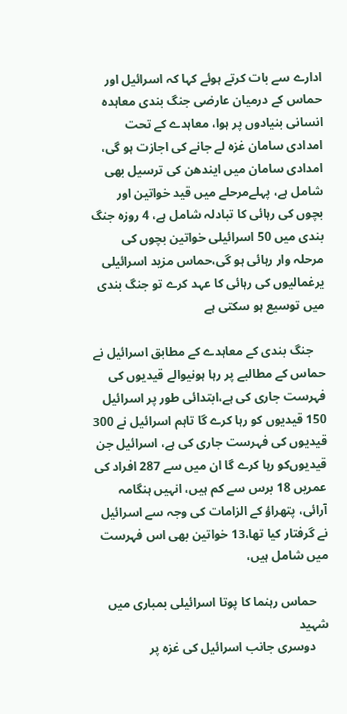ادارے سے بات کرتے ہوئے کہا کہ اسرائیل اور حماس کے درمیان عارضی جنگ بندی معاہدہ انسانی بنیادوں پر ہوا، معاہدے کے تحت امدادی سامان غزہ لے جانے کی اجازت ہو گی، امدادی سامان میں ایندھن کی ترسیل بھی شامل ہے، پہلےمرحلے میں قید خواتین اور بچوں کی رہائی کا تبادلہ شامل ہے، 4 روزہ جنگ بندی میں 50 اسرائیلی خواتین بچوں کی مرحلہ وار رہائی ہو گی،حماس مزید اسرائیلی یرغمالیوں کی رہائی کا عہد کرے تو جنگ بندی میں توسیع ہو سکتی ہے

    جنگ بندی کے معاہدے کے مطابق اسرائیل نے حماس کے مطالبے پر رہا ہونیوالے قیدیوں کی فہرست جاری کی ہے،ابتدائی طور پر اسرائیل 150 قیدیوں کو رہا کرے گا تاہم اسرائیل نے 300 قیدیوں کی فہرست جاری کی ہے، اسرائیل جن قیدیوں‌کو رہا کرے گا ان میں سے 287 افراد کی عمریں 18 برس سے کم ہیں، انہیں ہنگامہ آرائی، پتھراؤ کے الزامات کی وجہ سے اسرائیل نے گرفتار کیا تھا،13 خواتین بھی اس فہرست میں شامل ہیں،

    حماس رہنما کا پوتا اسرائیلی بمباری میں شہید
    دوسری جانب اسرائیل کی غزہ پر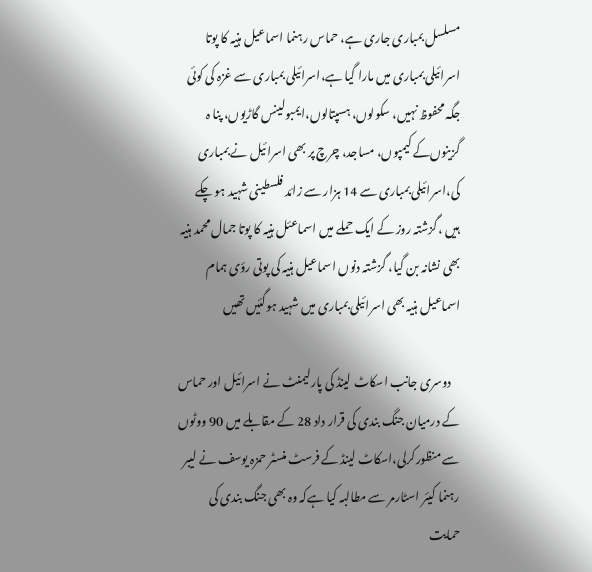مسلسل بمباری جاری ہے، حماس رہنما اسماعیل ہنیہ کا پوتا اسرائیلی بمباری میں مارا گیا ہے،اسرائیلی بمباری سے غزہ کی کوئی جگہ محفوظ نہیں، سکولوں، ہسپتالوں،ایمبولینس گاڑیوں، پنا ہ گزینوں‌کے کیمپوں، مساجد، چرچ پر بھی اسرائیل نے بمباری کی،اسرائیلی بمباری سے 14 ہزار سے زائد فلسطینی شہید ہو چکے ہیں ،گزشتہ روز کے ایک حملے میں اسماعئل ہنیہ کا پوتا جمال محمد ہنیہ بھی نشانہ بن گیا، گزشتہ دنوں اسماعیل ہنیہ کی پوتی رؤی ہمام اسماعیل ہنیہ بھی اسرائیلی بمباری میں شہید ہوگئیں تھیں

    دوسری جانب اسکاٹ لینڈ کی پارلیمنٹ نے اسرائیل اور حماس کے درمیان جنگ بندی کی قرار داد 28 کے مقابلے میں 90 ووٹوں سے منظورکرلی،اسکاٹ لینڈ کے فرسٹ منسٹر حمزہ یوسف نے لیبر رہنما کیئر اسٹارمر سے مطالبہ کیا ہےکہ وہ بھی جنگ بندی کی حمایت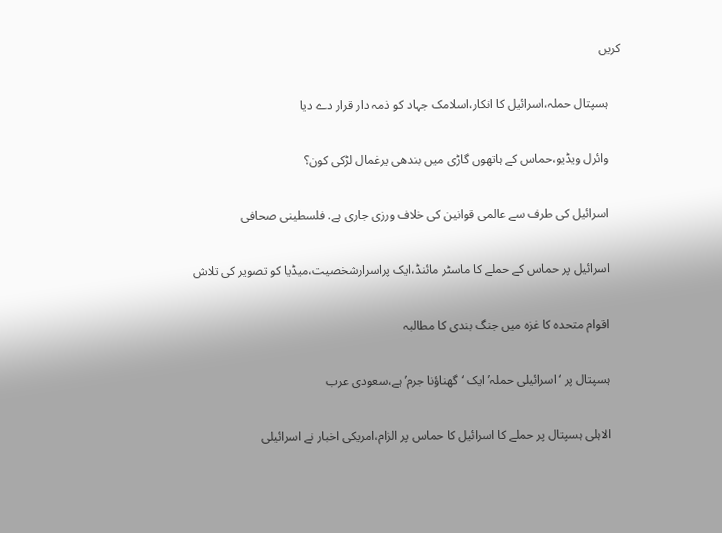کریں

    ہسپتال حملہ،اسرائیل کا انکار،اسلامک جہاد کو ذمہ دار قرار دے دیا

    وائرل ویڈیو،حماس کے ہاتھوں گاڑی میں بندھی یرغمال لڑکی کون؟

    اسرائیل کی طرف سے عالمی قوانین کی خلاف ورزی جاری ہے. فلسطینی صحافی

    اسرائیل پر حماس کے حملے کا ماسٹر مائنڈ،ایک پراسرارشخصیت،میڈیا کو تصویر کی تلاش

    اقوام متحدہ کا غزہ میں جنگ بندی کا مطالبہ

    ہسپتال پر ‘اسرائیلی حملہ’ ایک ‘گھناؤنا جرم’ ہے،سعودی عرب

    الاہلی ہسپتال پر حملے کا اسرائیل کا حماس پر الزام،امریکی اخبار نے اسرائیلی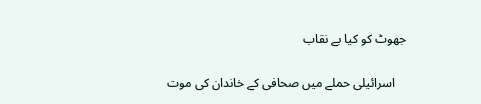جھوٹ کو کیا بے نقاب

    اسرائیلی حملے میں صحافی کے خاندان کی موت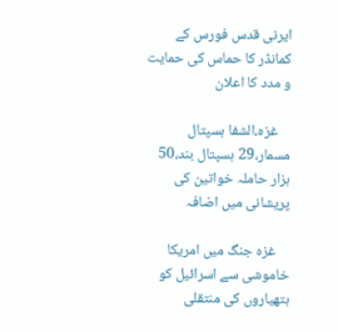ایرنی قدس فورس کے کمانڈر کا حماس کی حمایت و مدد کا اعلان

    غزہ،الشفا ہسپتال مسمار،29 ہسپتال بند،50 ہزار حاملہ خواتین کی پریشانی میں اضافہ

    غزہ جنگ میں امریکا خاموشی سے اسرائیل کو ہتھیاروں کی منتقلی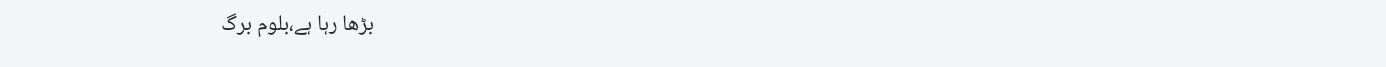بڑھا رہا ہے،بلوم برگ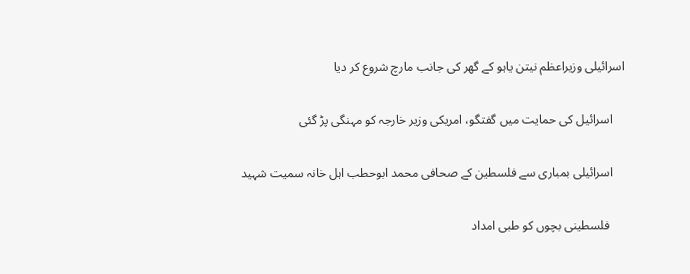اسرائیلی وزیراعظم نیتن یاہو کے گھر کی جانب مارچ شروع کر دیا

    اسرائیل کی حمایت میں گفتگو، امریکی وزیر خارجہ کو مہنگی پڑ گئی

    اسرائیلی بمباری سے فلسطین کے صحافی محمد ابوحطب اہل خانہ سمیت شہید

     فلسطینی بچوں کو طبی امداد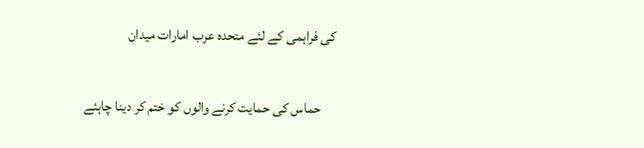کی فراہمی کے لئے متحدہ عرب امارات میدان

     حماس کی حمایت کرنے والوں کو ختم کر دینا چاہئے